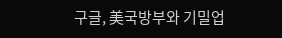구글, 美국방부와 기밀업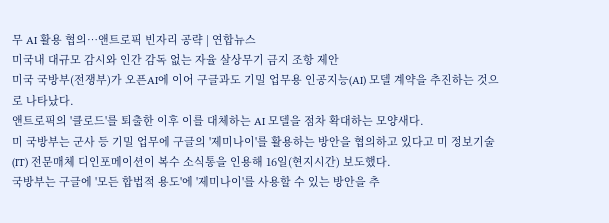무 AI 활용 협의…앤트로픽 빈자리 공략 | 연합뉴스
미국내 대규모 감시와 인간 감독 없는 자율 살상무기 금지 조항 제안
미국 국방부(전쟁부)가 오픈AI에 이어 구글과도 기밀 업무용 인공지능(AI) 모델 계약을 추진하는 것으로 나타났다.
앤트로픽의 '클로드'를 퇴출한 이후 이를 대체하는 AI 모델을 점차 확대하는 모양새다.
미 국방부는 군사 등 기밀 업무에 구글의 '제미나이'를 활용하는 방안을 협의하고 있다고 미 정보기술(IT) 전문매체 디인포메이션이 복수 소식통을 인용해 16일(현지시간) 보도했다.
국방부는 구글에 '모든 합법적 용도'에 '제미나이'를 사용할 수 있는 방안을 추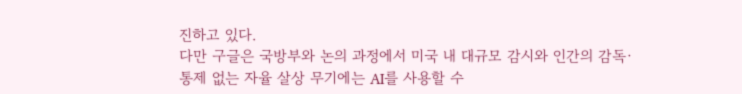진하고 있다.
다만 구글은 국방부와 논의 과정에서 미국 내 대규모 감시와 인간의 감독·통제 없는 자율 살상 무기에는 AI를 사용할 수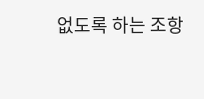없도록 하는 조항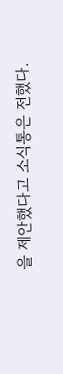을 제안했다고 소식통은 전했다.